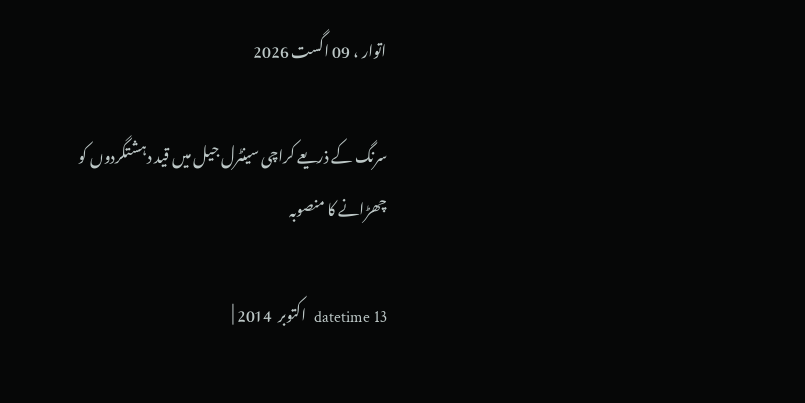اتوار ، 09 اگست 2026

سرنگ کے ذریعے کراچی سینٹرل جیل میں قید دہشتگردوں کو چھڑانے کا منصوبہ

datetime 13  اکتوبر  2014 |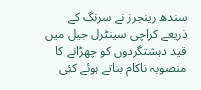سندھ رینجرز نے سرنگ کے ذریعے کراچی سینٹرل جیل میں قید دہشتگردوں کو چھڑانے کا منصوبہ ناکام بناتے ہوئے کئی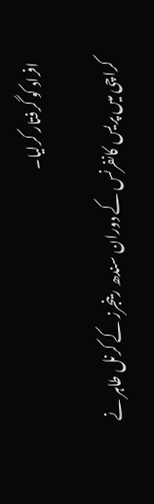افراد کو گرفتار کرلیا۔

کراچی میں پریس کانفرنس کے دوران سندھ رینجرز کے کرنل طاہر نے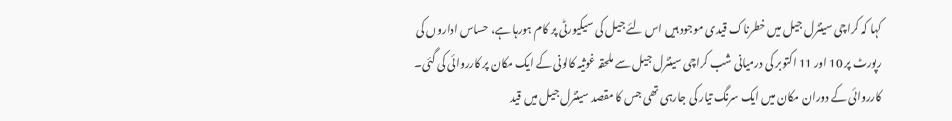کہا کہ کراچی سینٹرل جیل میں خطرناک قیدی موجود ہیں اس لئے جیل کی سیکیورٹی پر کام ہورہا ہے، حساس اداروں کی رپورٹ پر 10 اور 11 اکتوبر کی درمیانی شب کراچی سینٹرل جیل سے ملحقہ غوثیہ کالونی کے ایک مکان پر کارروائی کی گئی۔ کارروائی کے دوران مکان میں ایک سرنگ تیار کی جارہی تھی جس کا مقصد سینٹرل جیل میں قید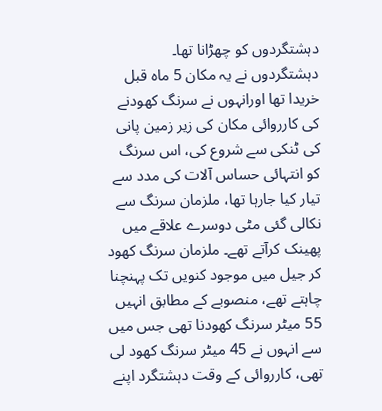دہشتگردوں کو چھڑانا تھا۔ دہشتگردوں نے یہ مکان 5 ماہ قبل خریدا تھا اورانہوں نے سرنگ کھودنے کی کارروائی مکان کی زیر زمین پانی کی ٹنکی سے شروع کی، اس سرنگ کو انتہائی حساس آلات کی مدد سے تیار کیا جارہا تھا، ملزمان سرنگ سے نکالی گئی مٹی دوسرے علاقے میں پھینک کرآتے تھے۔ ملزمان سرنگ کھود کر جیل میں موجود کنویں تک پہنچنا چاہتے تھے، منصوبے کے مطابق انہیں 55 میٹر سرنگ کھودنا تھی جس میں سے انہوں نے 45 میٹر سرنگ کھود لی تھی، کارروائی کے وقت دہشتگرد اپنے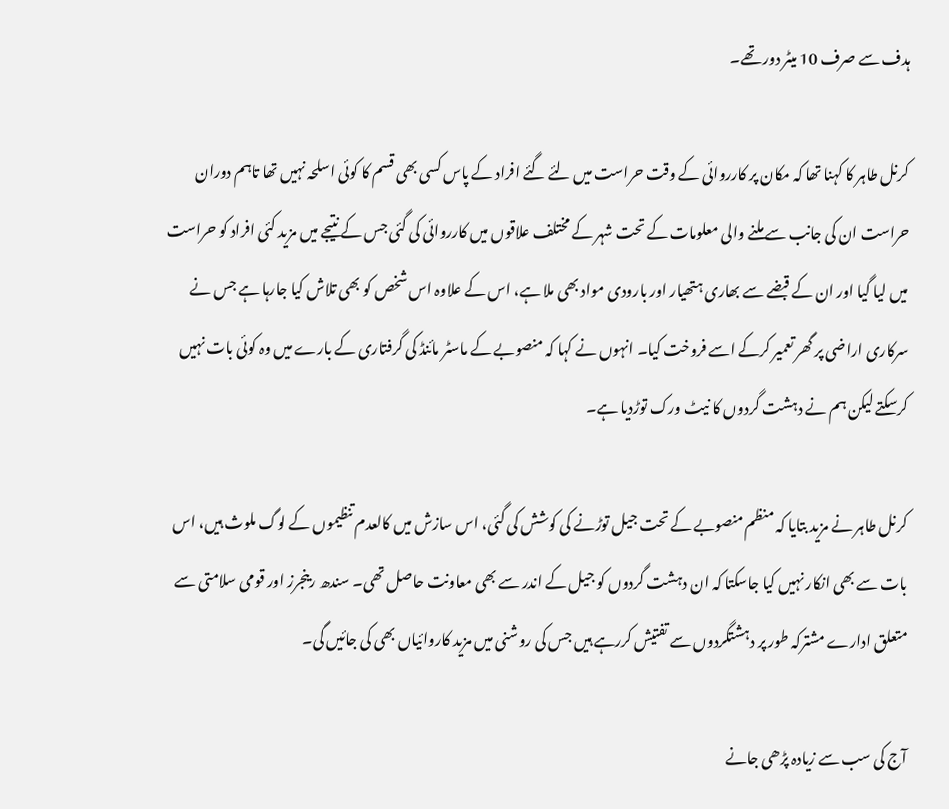ہدف سے صرف 10 میٹر دور تھے۔

کرنل طاہر کا کہنا تھا کہ مکان پر کارروائی کے وقت حراست میں لئے گئے افراد کے پاس کسی بھی قسم کا کوئی اسلحہ نہیں تھا تاہم دوران حراست ان کی جانب سے ملنے والی معلومات کے تحت شہر کے مختلف علاقوں میں کارروائی کی گئی جس کے نتیجے میں مزید کئی افراد کو حراست میں لیا گیا اور ان کے قبضے سے بھاری ہتھیار اور بارودی مواد بھی ملا ہے، اس کے علاوہ اس شخص کو بھی تلاش کیا جارہا ہے جس نے سرکاری اراضی پر گھر تعمیر کرکے اسے فروخت کیا۔ انہوں نے کہا کہ منصوبے کے ماسٹر مائنڈ کی گرفتاری کے بارے میں وہ کوئی بات نہیں کرسکتے لیکن ہم نے دہشت گردوں کا نیٹ ورک توڑدیا ہے۔

کرنل طاہر نے مزید بتایا کہ منظم منصوبے کے تحت جیل توڑنے کی کوشش کی گئی، اس سازش میں کالعدم تنظیموں کے لوگ ملوث ہیں، اس بات سے بھی انکار نہیں کیا جاسکتا کہ ان دہشت گردوں کو جیل کے اندر سے بھی معاونت حاصل تھی۔ سندھ رینجرز اور قومی سلامتی سے متعلق ادارے مشترکہ طور پر دہشتگردوں سے تفتیش کررہے ہیں جس کی روشنی میں مزید کاروائیاں بھی کی جائیں گی۔

آج کی سب سے زیادہ پڑھی جانے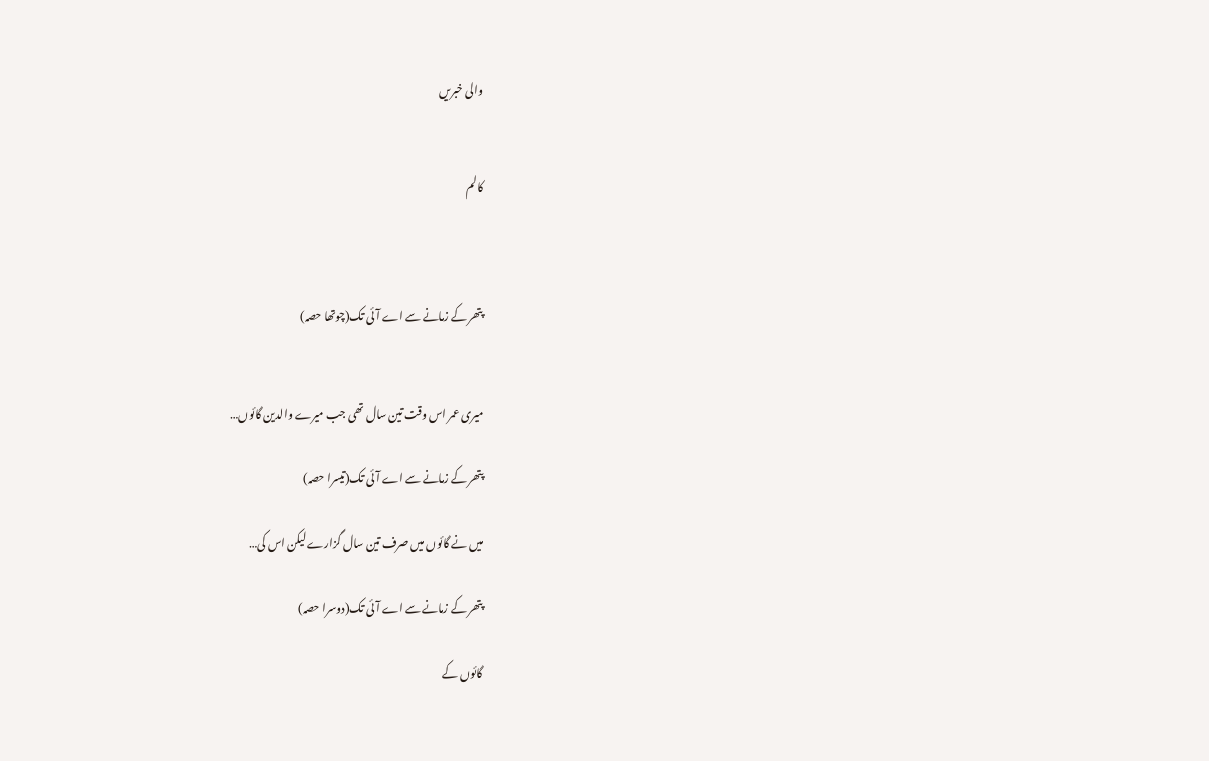والی خبریں


کالم



پتھر کے زمانے سے اے آئی تک(چوتھا حصہ)


میری عمر اس وقت تین سال تھی جب میرے والدین گائوں…

پتھر کے زمانے سے اے آئی تک(تیسرا حصہ)

میں نے گائوں میں صرف تین سال گزارے لیکن اس کی…

پتھر کے زمانے سے اے آئی تک(دوسرا حصہ)

گائوں کے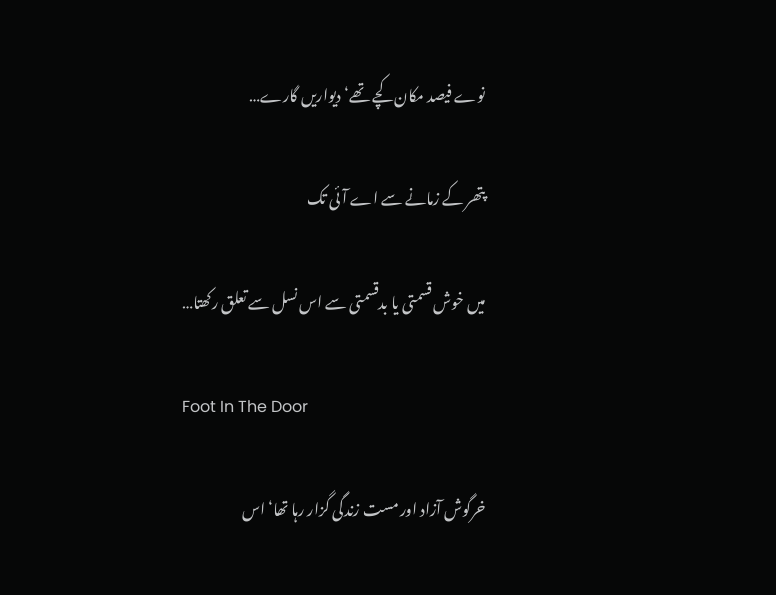نوے فیصد مکان کچے تھے‘ دیواریں گارے…

پتھر کے زمانے سے اے آئی تک

میں خوش قسمتی یا بدقسمتی سے اس نسل سے تعلق رکھتا…

Foot In The Door

خرگوش آزاد اور مست زندگی گزار رہا تھا‘ اس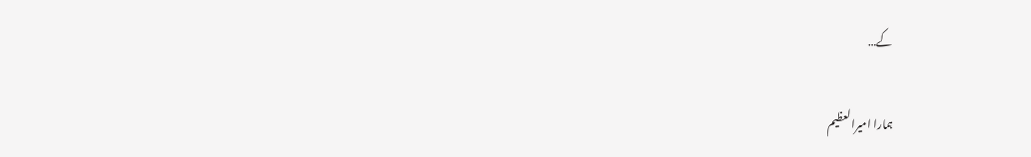کے…

ہمارا امیرالعظیم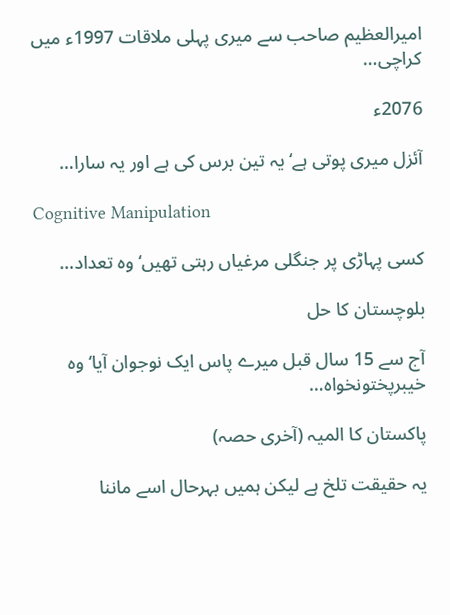امیرالعظیم صاحب سے میری پہلی ملاقات 1997ء میں کراچی…

2076ء

آئزل میری پوتی ہے‘ یہ تین برس کی ہے اور یہ سارا…

Cognitive Manipulation

کسی پہاڑی پر جنگلی مرغیاں رہتی تھیں‘ وہ تعداد…

بلوچستان کا حل

آج سے 15 سال قبل میرے پاس ایک نوجوان آیا‘ وہ خیبرپختونخواہ…

پاکستان کا المیہ (آخری حصہ)

یہ حقیقت تلخ ہے لیکن ہمیں بہرحال اسے ماننا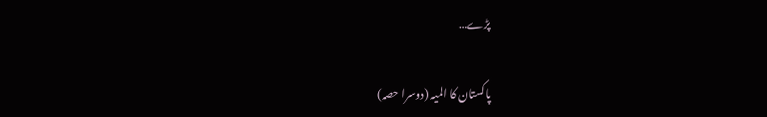پڑے…

پاکستان کا المیہ (دوسرا حصہ)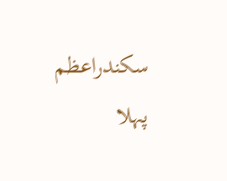سکندراعظم پہلا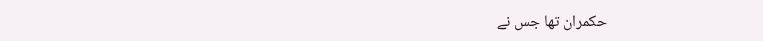حکمران تھا جس نے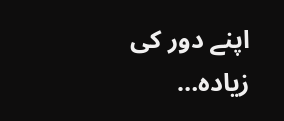اپنے دور کی زیادہ…